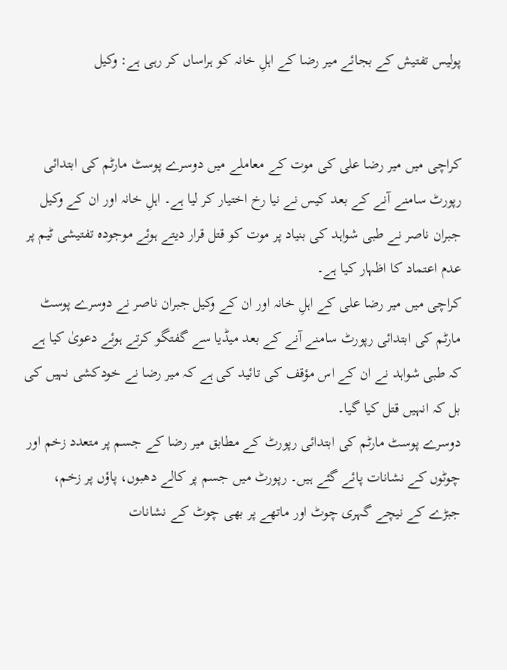پولیس تفتیش کے بجائے میر رضا کے اہلِ خانہ کو ہراساں کر رہی ہے: وکیل


کراچی میں میر رضا علی کی موت کے معاملے میں دوسرے پوسٹ مارٹم کی ابتدائی رپورٹ سامنے آنے کے بعد کیس نے نیا رخ اختیار کر لیا ہے۔ اہلِ خانہ اور ان کے وکیل جبران ناصر نے طبی شواہد کی بنیاد پر موت کو قتل قرار دیتے ہوئے موجودہ تفتیشی ٹیم پر عدم اعتماد کا اظہار کیا ہے۔
کراچی میں میر رضا علی کے اہلِ خانہ اور ان کے وکیل جبران ناصر نے دوسرے پوسٹ مارٹم کی ابتدائی رپورٹ سامنے آنے کے بعد میڈیا سے گفتگو کرتے ہوئے دعویٰ کیا ہے کہ طبی شواہد نے ان کے اس مؤقف کی تائید کی ہے کہ میر رضا نے خودکشی نہیں کی بل کہ انہیں قتل کیا گیا۔
دوسرے پوسٹ مارٹم کی ابتدائی رپورٹ کے مطابق میر رضا کے جسم پر متعدد زخم اور چوٹوں کے نشانات پائے گئے ہیں۔ رپورٹ میں جسم پر کالے دھبوں، پاؤں پر زخم، جبڑے کے نیچے گہری چوٹ اور ماتھے پر بھی چوٹ کے نشانات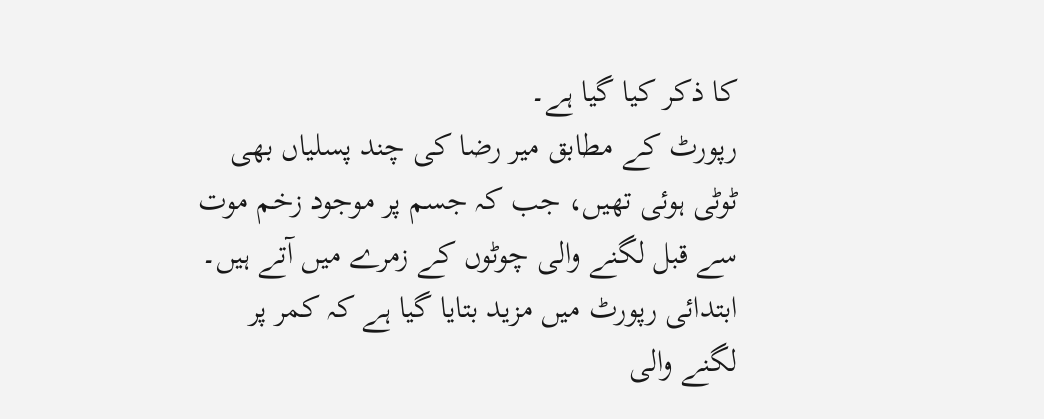کا ذکر کیا گیا ہے۔
رپورٹ کے مطابق میر رضا کی چند پسلیاں بھی ٹوٹی ہوئی تھیں، جب کہ جسم پر موجود زخم موت سے قبل لگنے والی چوٹوں کے زمرے میں آتے ہیں۔ ابتدائی رپورٹ میں مزید بتایا گیا ہے کہ کمر پر لگنے والی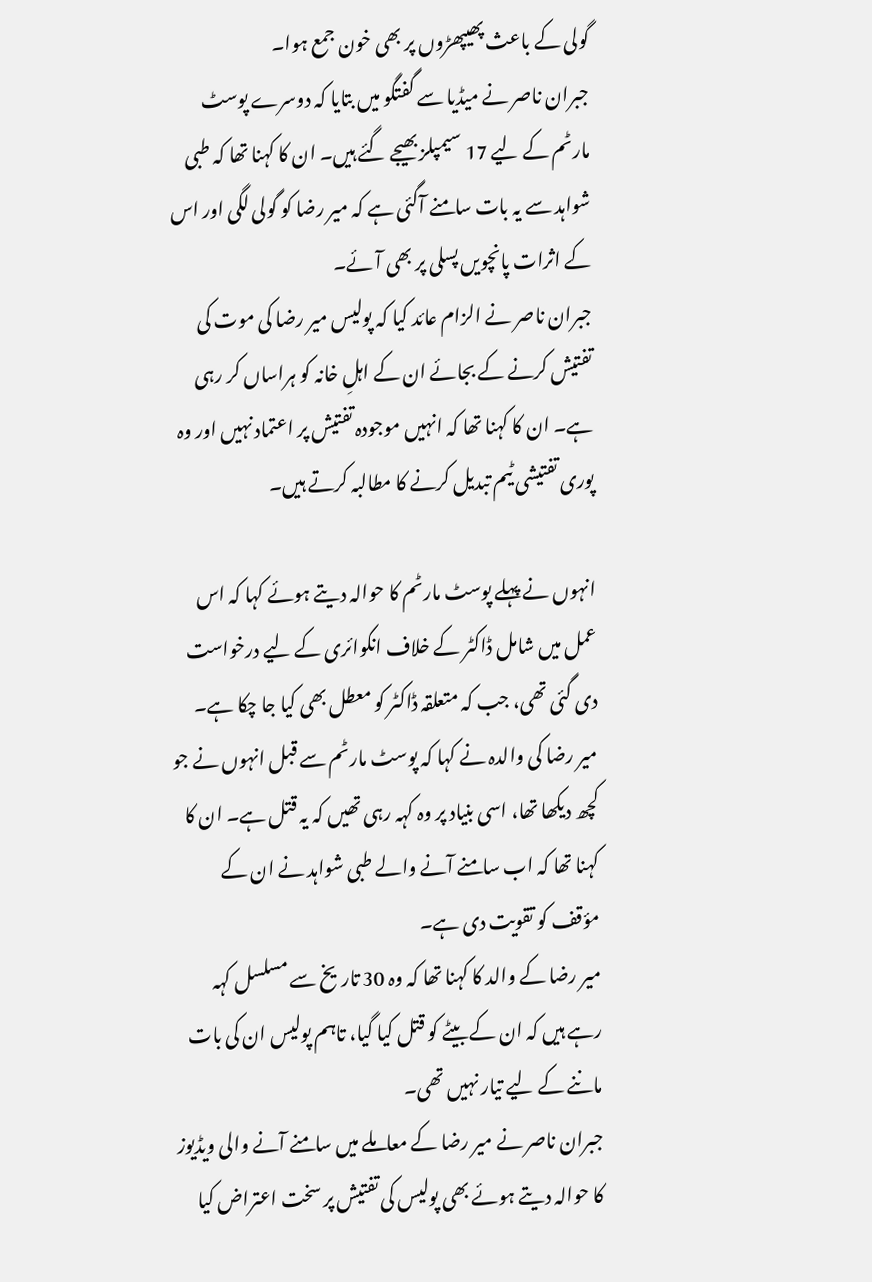گولی کے باعث پھیپھڑوں پر بھی خون جمع ہوا۔
جبران ناصر نے میڈیا سے گفتگو میں بتایا کہ دوسرے پوسٹ مارٹم کے لیے 17 سیمپلز بھیجے گئے ہیں۔ ان کا کہنا تھا کہ طبی شواہد سے یہ بات سامنے آگئی ہے کہ میر رضا کو گولی لگی اور اس کے اثرات پانچویں پسلی پر بھی آئے۔
جبران ناصر نے الزام عائد کیا کہ پولیس میر رضا کی موت کی تفتیش کرنے کے بجائے ان کے اہلِ خانہ کو ہراساں کر رہی ہے۔ ان کا کہنا تھا کہ انہیں موجودہ تفتیش پر اعتماد نہیں اور وہ پوری تفتیشی ٹیم تبدیل کرنے کا مطالبہ کرتے ہیں۔

انہوں نے پہلے پوسٹ مارٹم کا حوالہ دیتے ہوئے کہا کہ اس عمل میں شامل ڈاکٹر کے خلاف انکوائری کے لیے درخواست دی گئی تھی، جب کہ متعلقہ ڈاکٹر کو معطل بھی کیا جا چکا ہے۔
میر رضا کی والدہ نے کہا کہ پوسٹ مارٹم سے قبل انہوں نے جو کچھ دیکھا تھا، اسی بنیاد پر وہ کہہ رہی تھیں کہ یہ قتل ہے۔ ان کا کہنا تھا کہ اب سامنے آنے والے طبی شواہد نے ان کے مؤقف کو تقویت دی ہے۔
میر رضا کے والد کا کہنا تھا کہ وہ 30 تاریخ سے مسلسل کہہ رہے ہیں کہ ان کے بیٹے کو قتل کیا گیا، تاہم پولیس ان کی بات ماننے کے لیے تیار نہیں تھی۔
جبران ناصر نے میر رضا کے معاملے میں سامنے آنے والی ویڈیوز کا حوالہ دیتے ہوئے بھی پولیس کی تفتیش پر سخت اعتراض کیا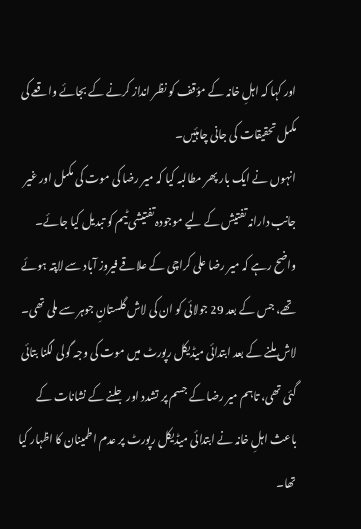اور کہا کہ اہلِ خانہ کے مؤقف کو نظر انداز کرنے کے بجائے واقعے کی مکمل تحقیقات کی جانی چاہئیں۔
انہوں نے ایک بار پھر مطالبہ کیا کہ میر رضا کی موت کی مکمل اور غیر جانب دارانہ تفتیش کے لیے موجودہ تفتیشی ٹیم کو تبدیل کیا جائے۔
واضح رہے کہ میر رضا علی کراچی کے علاقے فیروز آباد سے لاپتہ ہوئے تھے، جس کے بعد 29 جولائی کو ان کی لاش گلستانِ جوہر سے ملی تھی۔
لاش ملنے کے بعد ابتدائی میڈیکل رپورٹ میں موت کی وجہ گولی لگنا بتائی گئی تھی، تاہم میر رضا کے جسم پر تشدد اور جلنے کے نشانات کے باعث اہلِ خانہ نے ابتدائی میڈیکل رپورٹ پر عدم اطمینان کا اظہار کیا تھا۔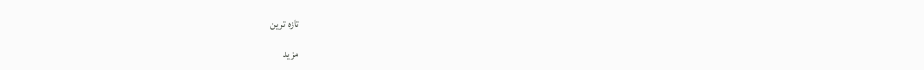تازہ ترین

مزید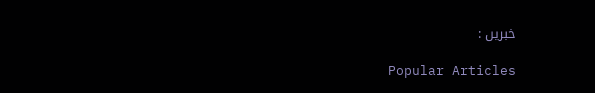خبریں :

Popular Articles